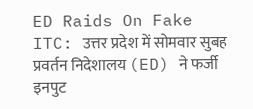ED Raids On Fake ITC: उत्तर प्रदेश में सोमवार सुबह प्रवर्तन निदेशालय (ED) ने फर्जी इनपुट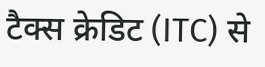टैक्स क्रेडिट (ITC) से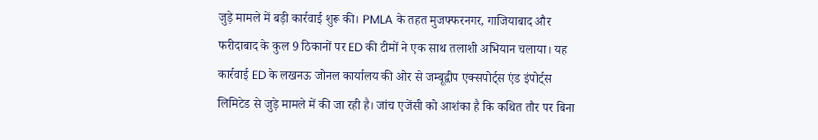जुड़े मामले में बड़ी कार्रवाई शुरू की। PMLA के तहत मुजफ्फरनगर, गाजियाबाद और फरीदाबाद के कुल 9 ठिकानों पर ED की टीमों ने एक साथ तलाशी अभियान चलाया। यह कार्रवाई ED के लखनऊ जोनल कार्यालय की ओर से जम्बूद्वीप एक्सपोर्ट्स एंड इंपोर्ट्स लिमिटेड से जुड़े मामले में की जा रही है। जांच एजेंसी को आशंका है कि कथित तौर पर बिना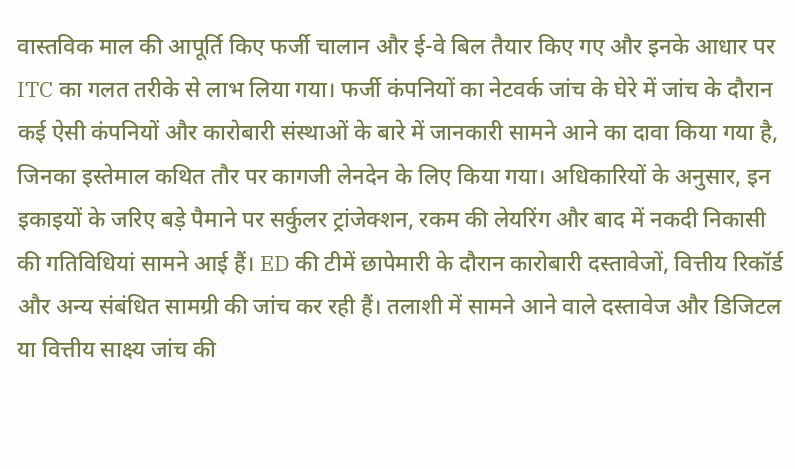वास्तविक माल की आपूर्ति किए फर्जी चालान और ई-वे बिल तैयार किए गए और इनके आधार पर ITC का गलत तरीके से लाभ लिया गया। फर्जी कंपनियों का नेटवर्क जांच के घेरे में जांच के दौरान कई ऐसी कंपनियों और कारोबारी संस्थाओं के बारे में जानकारी सामने आने का दावा किया गया है, जिनका इस्तेमाल कथित तौर पर कागजी लेनदेन के लिए किया गया। अधिकारियों के अनुसार, इन इकाइयों के जरिए बड़े पैमाने पर सर्कुलर ट्रांजेक्शन, रकम की लेयरिंग और बाद में नकदी निकासी की गतिविधियां सामने आई हैं। ED की टीमें छापेमारी के दौरान कारोबारी दस्तावेजों, वित्तीय रिकॉर्ड और अन्य संबंधित सामग्री की जांच कर रही हैं। तलाशी में सामने आने वाले दस्तावेज और डिजिटल या वित्तीय साक्ष्य जांच की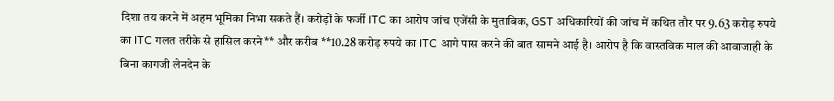दिशा तय करने में अहम भूमिका निभा सकते हैं। करोड़ों के फर्जी ITC का आरोप जांच एजेंसी के मुताबिक, GST अधिकारियों की जांच में कथित तौर पर 9.63 करोड़ रुपये का ITC गलत तरीके से हासिल करने** और करीब **10.28 करोड़ रुपये का ITC आगे पास करने की बात सामने आई है। आरोप है कि वास्तविक माल की आवाजाही के बिना कागजी लेनदेन के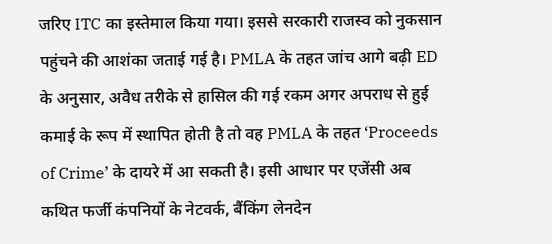जरिए ITC का इस्तेमाल किया गया। इससे सरकारी राजस्व को नुकसान पहुंचने की आशंका जताई गई है। PMLA के तहत जांच आगे बढ़ी ED के अनुसार, अवैध तरीके से हासिल की गई रकम अगर अपराध से हुई कमाई के रूप में स्थापित होती है तो वह PMLA के तहत ‘Proceeds of Crime’ के दायरे में आ सकती है। इसी आधार पर एजेंसी अब कथित फर्जी कंपनियों के नेटवर्क, बैंकिंग लेनदेन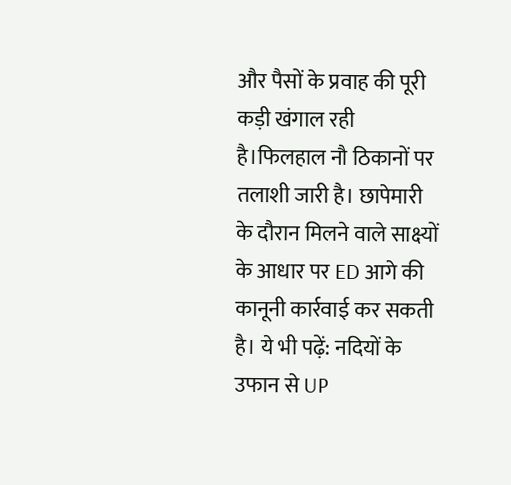और पैसों के प्रवाह की पूरी कड़ी खंगाल रही है।फिलहाल नौ ठिकानों पर तलाशी जारी है। छापेमारी के दौरान मिलने वाले साक्ष्यों के आधार पर ED आगे की कानूनी कार्रवाई कर सकती है। ये भी पढ़ें: नदियों के उफान से UP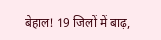बेहाल! 19 जिलों में बाढ़,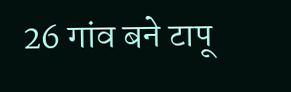26 गांव बने टापू